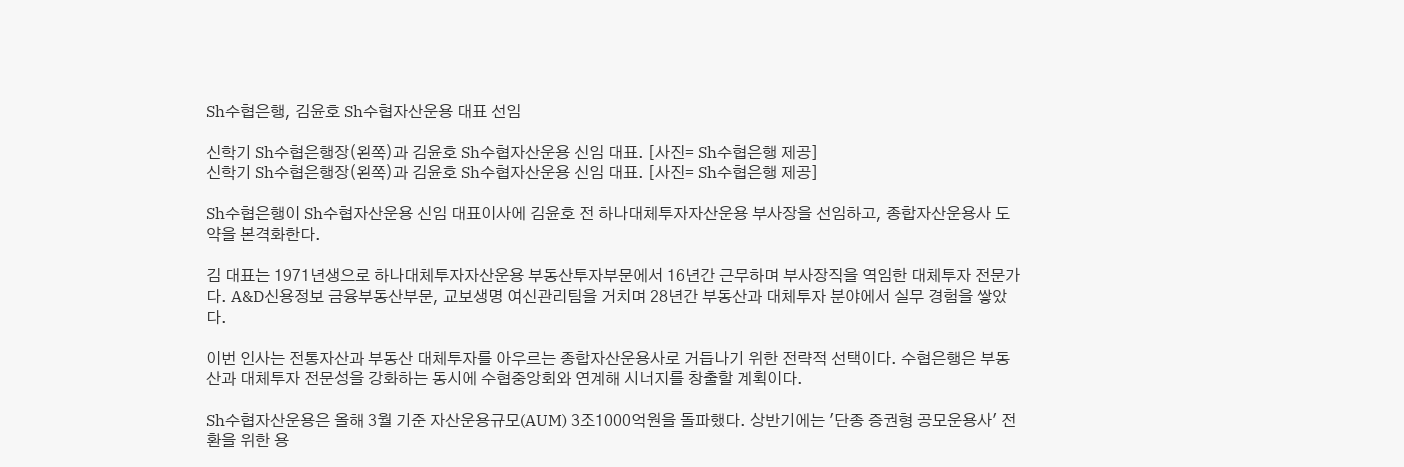Sh수협은행, 김윤호 Sh수협자산운용 대표 선임

신학기 Sh수협은행장(왼쪽)과 김윤호 Sh수협자산운용 신임 대표. [사진= Sh수협은행 제공]
신학기 Sh수협은행장(왼쪽)과 김윤호 Sh수협자산운용 신임 대표. [사진= Sh수협은행 제공]

Sh수협은행이 Sh수협자산운용 신임 대표이사에 김윤호 전 하나대체투자자산운용 부사장을 선임하고, 종합자산운용사 도약을 본격화한다.

김 대표는 1971년생으로 하나대체투자자산운용 부동산투자부문에서 16년간 근무하며 부사장직을 역임한 대체투자 전문가다. A&D신용정보 금융부동산부문, 교보생명 여신관리팀을 거치며 28년간 부동산과 대체투자 분야에서 실무 경험을 쌓았다.

이번 인사는 전통자산과 부동산 대체투자를 아우르는 종합자산운용사로 거듭나기 위한 전략적 선택이다. 수협은행은 부동산과 대체투자 전문성을 강화하는 동시에 수협중앙회와 연계해 시너지를 창출할 계획이다.

Sh수협자산운용은 올해 3월 기준 자산운용규모(AUM) 3조1000억원을 돌파했다. 상반기에는 '단종 증권형 공모운용사' 전환을 위한 용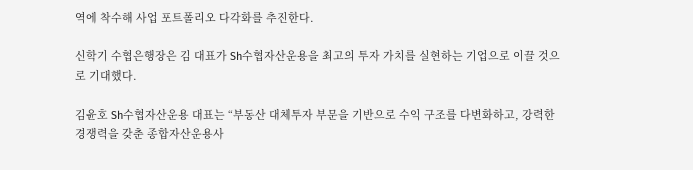역에 착수해 사업 포트폴리오 다각화를 추진한다.

신학기 수협은행장은 김 대표가 Sh수협자산운용을 최고의 투자 가치를 실현하는 기업으로 이끌 것으로 기대했다.

김윤호 Sh수협자산운용 대표는 “부동산 대체투자 부문을 기반으로 수익 구조를 다변화하고, 강력한 경쟁력을 갖춘 종합자산운용사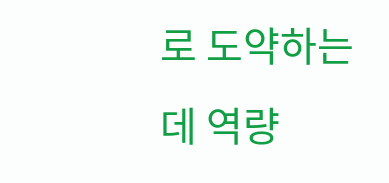로 도약하는 데 역량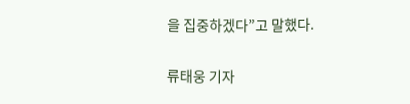을 집중하겠다”고 말했다.

류태웅 기자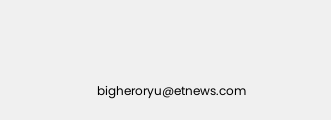bigheroryu@etnews.com